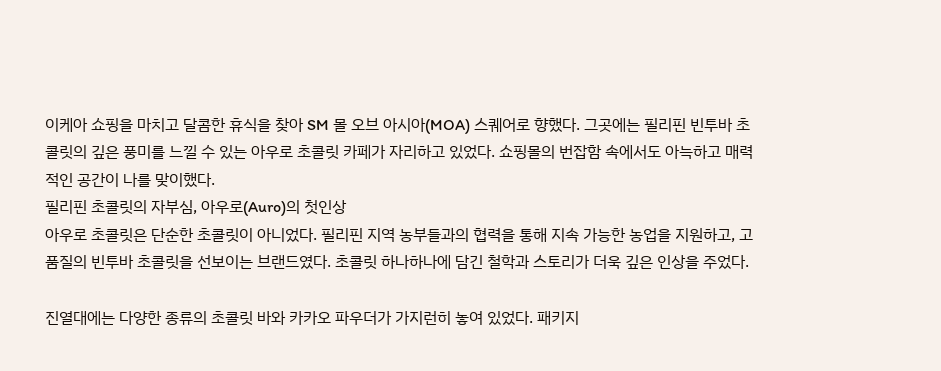이케아 쇼핑을 마치고 달콤한 휴식을 찾아 SM 몰 오브 아시아(MOA) 스퀘어로 향했다. 그곳에는 필리핀 빈투바 초콜릿의 깊은 풍미를 느낄 수 있는 아우로 초콜릿 카페가 자리하고 있었다. 쇼핑몰의 번잡함 속에서도 아늑하고 매력적인 공간이 나를 맞이했다.
필리핀 초콜릿의 자부심, 아우로(Auro)의 첫인상
아우로 초콜릿은 단순한 초콜릿이 아니었다. 필리핀 지역 농부들과의 협력을 통해 지속 가능한 농업을 지원하고, 고품질의 빈투바 초콜릿을 선보이는 브랜드였다. 초콜릿 하나하나에 담긴 철학과 스토리가 더욱 깊은 인상을 주었다.

진열대에는 다양한 종류의 초콜릿 바와 카카오 파우더가 가지런히 놓여 있었다. 패키지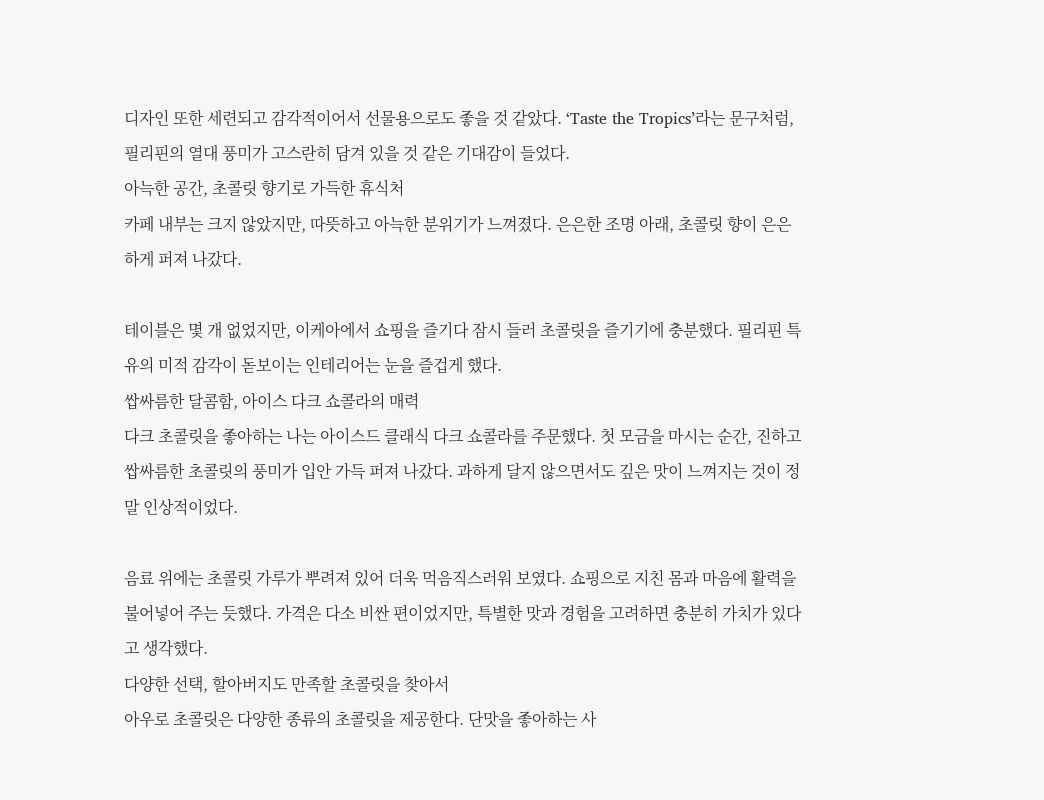디자인 또한 세련되고 감각적이어서 선물용으로도 좋을 것 같았다. ‘Taste the Tropics’라는 문구처럼, 필리핀의 열대 풍미가 고스란히 담겨 있을 것 같은 기대감이 들었다.
아늑한 공간, 초콜릿 향기로 가득한 휴식처
카페 내부는 크지 않았지만, 따뜻하고 아늑한 분위기가 느껴졌다. 은은한 조명 아래, 초콜릿 향이 은은하게 퍼져 나갔다.

테이블은 몇 개 없었지만, 이케아에서 쇼핑을 즐기다 잠시 들러 초콜릿을 즐기기에 충분했다. 필리핀 특유의 미적 감각이 돋보이는 인테리어는 눈을 즐겁게 했다.
쌉싸름한 달콤함, 아이스 다크 쇼콜라의 매력
다크 초콜릿을 좋아하는 나는 아이스드 클래식 다크 쇼콜라를 주문했다. 첫 모금을 마시는 순간, 진하고 쌉싸름한 초콜릿의 풍미가 입안 가득 퍼져 나갔다. 과하게 달지 않으면서도 깊은 맛이 느껴지는 것이 정말 인상적이었다.

음료 위에는 초콜릿 가루가 뿌려져 있어 더욱 먹음직스러워 보였다. 쇼핑으로 지친 몸과 마음에 활력을 불어넣어 주는 듯했다. 가격은 다소 비싼 편이었지만, 특별한 맛과 경험을 고려하면 충분히 가치가 있다고 생각했다.
다양한 선택, 할아버지도 만족할 초콜릿을 찾아서
아우로 초콜릿은 다양한 종류의 초콜릿을 제공한다. 단맛을 좋아하는 사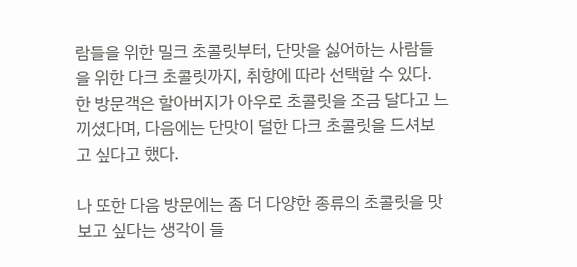람들을 위한 밀크 초콜릿부터, 단맛을 싫어하는 사람들을 위한 다크 초콜릿까지, 취향에 따라 선택할 수 있다. 한 방문객은 할아버지가 아우로 초콜릿을 조금 달다고 느끼셨다며, 다음에는 단맛이 덜한 다크 초콜릿을 드셔보고 싶다고 했다.

나 또한 다음 방문에는 좀 더 다양한 종류의 초콜릿을 맛보고 싶다는 생각이 들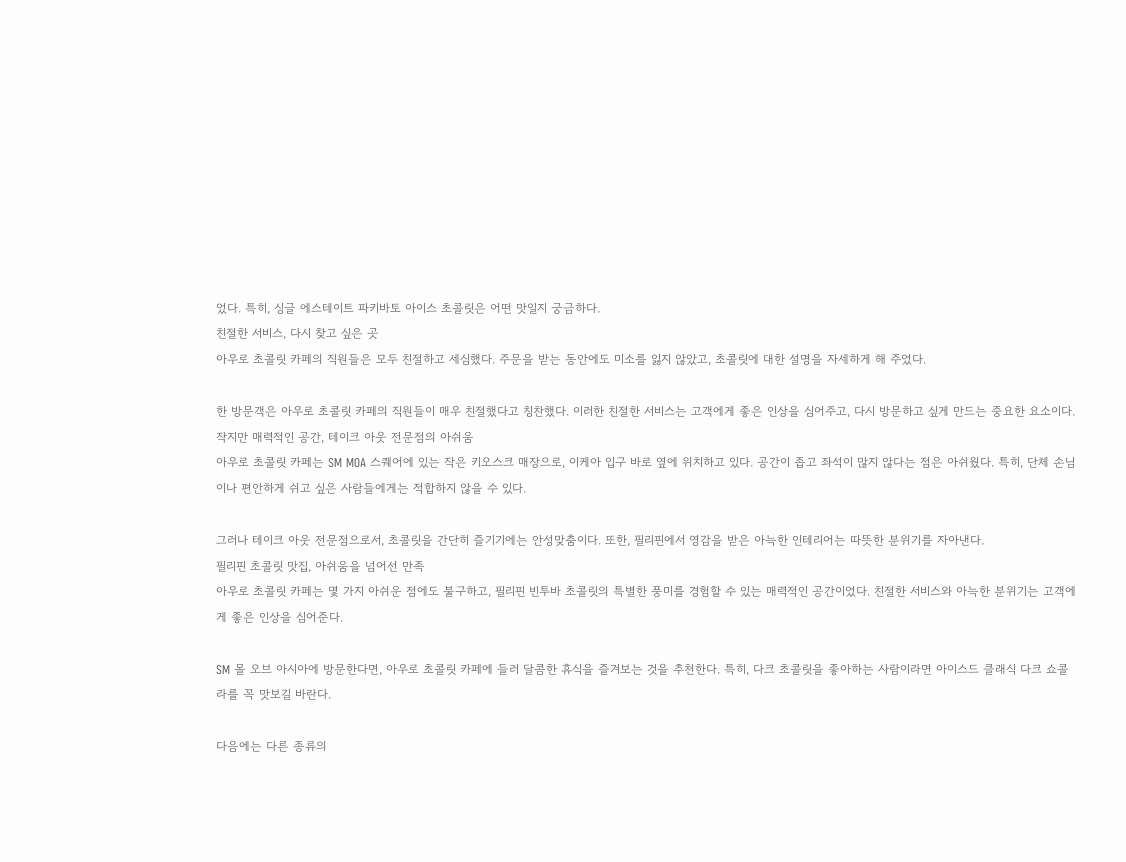었다. 특히, 싱글 에스테이트 파키바토 아이스 초콜릿은 어떤 맛일지 궁금하다.
친절한 서비스, 다시 찾고 싶은 곳
아우로 초콜릿 카페의 직원들은 모두 친절하고 세심했다. 주문을 받는 동안에도 미소를 잃지 않았고, 초콜릿에 대한 설명을 자세하게 해 주었다.

한 방문객은 아우로 초콜릿 카페의 직원들이 매우 친절했다고 칭찬했다. 이러한 친절한 서비스는 고객에게 좋은 인상을 심어주고, 다시 방문하고 싶게 만드는 중요한 요소이다.
작지만 매력적인 공간, 테이크 아웃 전문점의 아쉬움
아우로 초콜릿 카페는 SM MOA 스퀘어에 있는 작은 키오스크 매장으로, 이케아 입구 바로 옆에 위치하고 있다. 공간이 좁고 좌석이 많지 않다는 점은 아쉬웠다. 특히, 단체 손님이나 편안하게 쉬고 싶은 사람들에게는 적합하지 않을 수 있다.

그러나 테이크 아웃 전문점으로서, 초콜릿을 간단히 즐기기에는 안성맞춤이다. 또한, 필리핀에서 영감을 받은 아늑한 인테리어는 따뜻한 분위기를 자아낸다.
필리핀 초콜릿 맛집, 아쉬움을 넘어선 만족
아우로 초콜릿 카페는 몇 가지 아쉬운 점에도 불구하고, 필리핀 빈투바 초콜릿의 특별한 풍미를 경험할 수 있는 매력적인 공간이었다. 친절한 서비스와 아늑한 분위기는 고객에게 좋은 인상을 심어준다.

SM 몰 오브 아시아에 방문한다면, 아우로 초콜릿 카페에 들러 달콤한 휴식을 즐겨보는 것을 추천한다. 특히, 다크 초콜릿을 좋아하는 사람이라면 아이스드 클래식 다크 쇼콜라를 꼭 맛보길 바란다.

다음에는 다른 종류의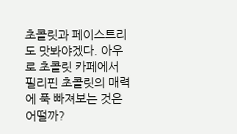초콜릿과 페이스트리도 맛봐야겠다. 아우로 초콜릿 카페에서 필리핀 초콜릿의 매력에 푹 빠져보는 것은 어떨까?